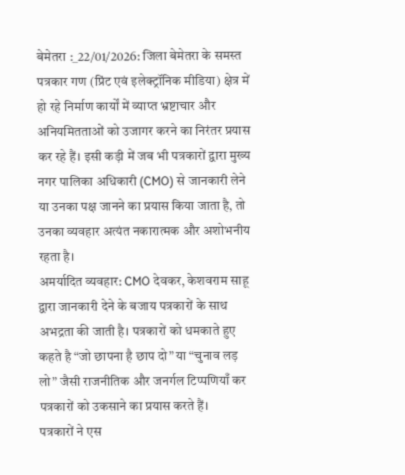बेमेतरा :_22/01/2026: जिला बेमेतरा के समस्त पत्रकार गण (प्रिंट एवं इलेक्ट्रॉनिक मीडिया) क्षेत्र में हो रहे निर्माण कार्यों में व्याप्त भ्रष्टाचार और अनियमितताओं को उजागर करने का निरंतर प्रयास कर रहे हैं। इसी कड़ी में जब भी पत्रकारों द्वारा मुख्य नगर पालिका अधिकारी (CMO) से जानकारी लेने या उनका पक्ष जानने का प्रयास किया जाता है, तो उनका व्यवहार अत्यंत नकारात्मक और अशोभनीय रहता है।
अमर्यादित व्यवहार: CMO देवकर, केशवराम साहू द्वारा जानकारी देने के बजाय पत्रकारों के साथ अभद्रता की जाती है। पत्रकारों को धमकाते हुए कहते है “जो छापना है छाप दो” या “चुनाव लड़ लो” जैसी राजनीतिक और जनर्गल टिप्पणियाँ कर पत्रकारों को उकसाने का प्रयास करते हैं।
पत्रकारों ने एस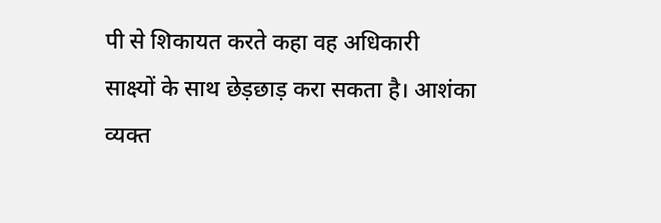पी से शिकायत करते कहा वह अधिकारी
साक्ष्यों के साथ छेड़छाड़ करा सकता है। आशंका व्यक्त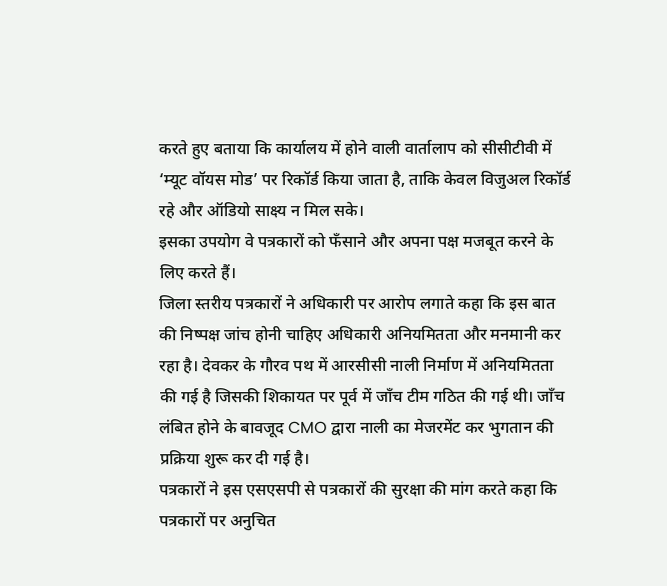करते हुए बताया कि कार्यालय में होने वाली वार्तालाप को सीसीटीवी में ‘म्यूट वॉयस मोड’ पर रिकॉर्ड किया जाता है, ताकि केवल विजुअल रिकॉर्ड रहे और ऑडियो साक्ष्य न मिल सके।
इसका उपयोग वे पत्रकारों को फँसाने और अपना पक्ष मजबूत करने के लिए करते हैं।
जिला स्तरीय पत्रकारों ने अधिकारी पर आरोप लगाते कहा कि इस बात की निष्पक्ष जांच होनी चाहिए अधिकारी अनियमितता और मनमानी कर रहा है। देवकर के गौरव पथ में आरसीसी नाली निर्माण में अनियमितता की गई है जिसकी शिकायत पर पूर्व में जाँच टीम गठित की गई थी। जाँच लंबित होने के बावजूद CMO द्वारा नाली का मेजरमेंट कर भुगतान की प्रक्रिया शुरू कर दी गई है।
पत्रकारों ने इस एसएसपी से पत्रकारों की सुरक्षा की मांग करते कहा कि पत्रकारों पर अनुचित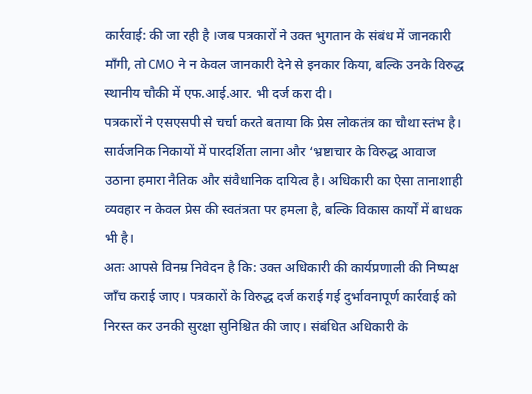कार्रवाई: की जा रही है ।जब पत्रकारों ने उक्त भुगतान के संबंध में जानकारी माँगी, तो CMO ने न केवल जानकारी देने से इनकार किया, बल्कि उनके विरुद्ध स्थानीय चौकी में एफ.आई.आर. भी दर्ज करा दी।
पत्रकारों ने एसएसपी से चर्चा करते बताया कि प्रेस लोकतंत्र का चौथा स्तंभ है। सार्वजनिक निकायों में पारदर्शिता लाना और ‘भ्रष्टाचार के विरुद्ध आवाज उठाना हमारा नैतिक और संवैधानिक दायित्व है। अधिकारी का ऐसा तानाशाही
व्यवहार न केवल प्रेस की स्वतंत्रता पर हमला है, बल्कि विकास कार्यों में बाधक भी है।
अतः आपसे विनम्र निवेदन है कि: उक्त अधिकारी की कार्यप्रणाली की निष्पक्ष जाँच कराई जाए। पत्रकारों के विरुद्ध दर्ज कराई गई दुर्भावनापूर्ण कार्रवाई को निरस्त कर उनकी सुरक्षा सुनिश्चित की जाए। संबंधित अधिकारी के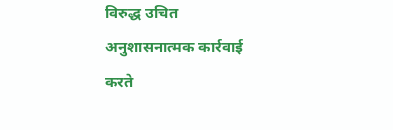विरुद्ध उचित अनुशासनात्मक कार्रवाई करते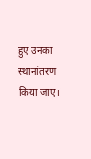हुए उनका स्थानांतरण किया जाए।